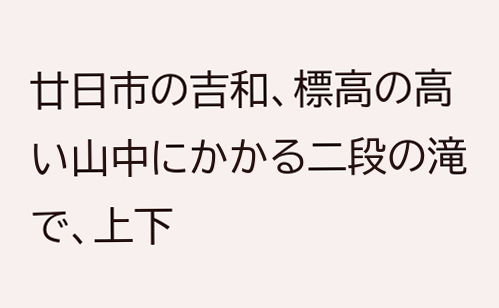廿日市の吉和、標高の高い山中にかかる二段の滝で、上下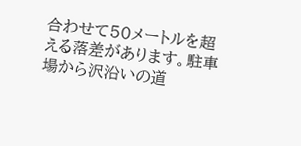合わせて50メートルを超える落差があります。駐車場から沢沿いの道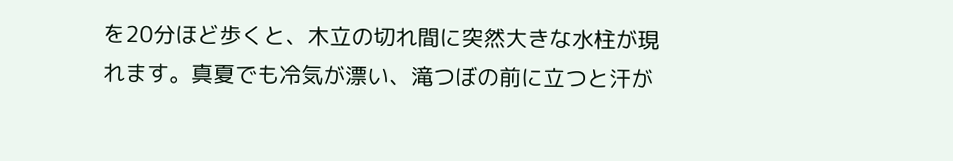を20分ほど歩くと、木立の切れ間に突然大きな水柱が現れます。真夏でも冷気が漂い、滝つぼの前に立つと汗が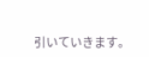引いていきます。